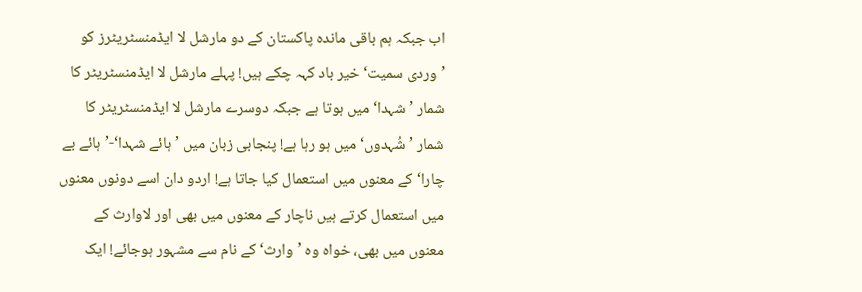اب جبکہ ہم باقی ماندہ پاکستان کے دو مارشل لا ایڈمنسٹریٹرز کو ’وردی سمیت‘ خیر باد کہہ چکے ہیں! پہلے مارشل لا ایڈمنسٹریٹر کا شمار ’شہدا‘ میں ہوتا ہے جبکہ دوسرے مارشل لا ایڈمنسٹریٹر کا شمار ’شُہدوں‘ میں ہو رہا ہے! پنجابی زبان میں ’ہائے شہدا‘-’ہائے بے چارا‘ کے معنوں میں استعمال کیا جاتا ہے! اردو دان اسے دونوں معنوں میں استعمال کرتے ہیں ناچار کے معنوں میں بھی اور لاوارث کے معنوں میں بھی، خواہ وہ ’وارث‘ کے نام سے مشہور ہوجائے! ایک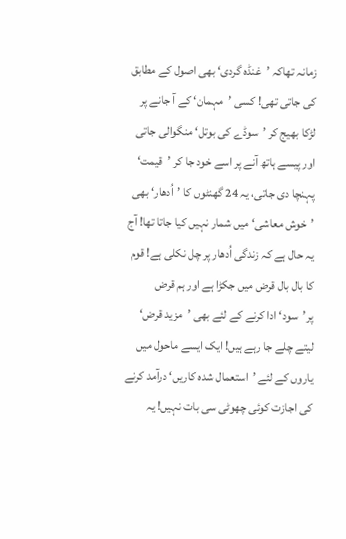زمانہ تھاکہ ’غنڈہ گردی‘ بھی اصول کے مطابق کی جاتی تھی! کسی ’مہمان‘ کے آ جانے پر لڑکا بھیج کر ’سوڈے کی بوتل‘ منگوالی جاتی اور پیسے ہاتھ آنے پر اسے خود جا کر ’قیمت‘ پہنچا دی جاتی، یہ 24 گھنٹوں کا ’اُدھار‘ بھی ’خوش معاشی‘ میں شمار نہیں کیا جاتا تھا! آج یہ حال ہے کہ زندگی اُدھار پر چل نکلی ہے! قوم کا بال بال قرض میں جکڑا ہے اور ہم قرض پر’سود‘ ادا کرنے کے لئے بھی ’مزید قرض‘ لیتے چلے جا رہے ہیں! ایک ایسے ماحول میں یاروں کے لئے ’استعمال شدہ کاریں‘ درآمد کرنے کی اجازت کوئی چھوٹی سی بات نہیں! یہ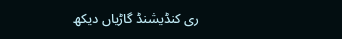ری کنڈیشنڈ گاڑیاں دیکھ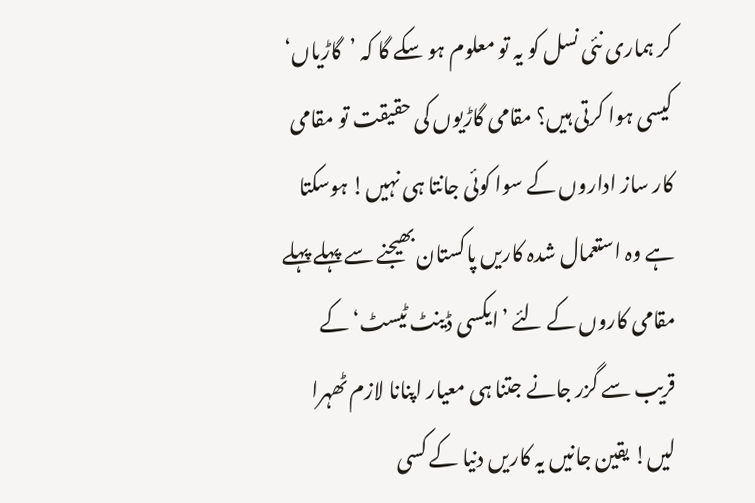کر ہماری نئی نسل کو یہ تو معلوم ہو سکے گا کہ ’گاڑیاں‘ کیسی ہوا کرتی ہیں؟ مقامی گاڑیوں کی حقیقت تو مقامی کار ساز اداروں کے سوا کوئی جانتا ہی نہیں! ہوسکتا ہے وہ استعمال شدہ کاریں پاکستان بھیجنے سے پہلے پہلے مقامی کاروں کے لئے ’ایکسی ڈینٹ ٹیسٹ‘ کے قریب سے گزر جانے جتنا ہی معیار اپنانا لازم ٹھہرا لیں! یقین جانیں یہ کاریں دنیا کے کسی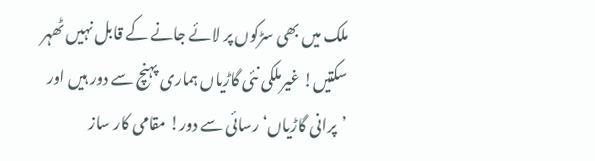ملک میں بھی سڑکوں پر لائے جانے کے قابل نہیں ٹھہر سکتیں! غیرملکی نئی گاڑیاں ہماری پہنچ سے دور ہیں اور ’پرانی گاڑیاں‘ رسائی سے دور! مقامی کار ساز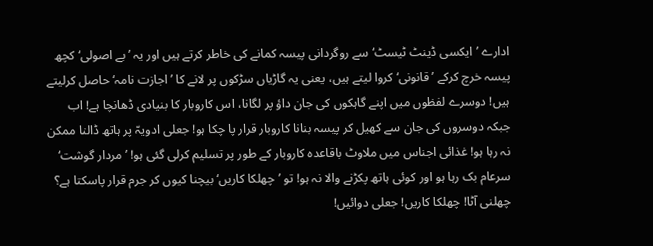ادارے ’ایکسی ڈینٹ ٹیسٹ‘ سے روگردانی پیسہ کمانے کی خاطر کرتے ہیں اور یہ ’بے اصولی‘ کچھ پیسہ خرچ کرکے ’قانونی‘ کروا لیتے ہیں، یعنی یہ گاڑیاں سڑکوں پر لانے کا ’اجازت نامہ‘ حاصل کرلیتے ہیں! دوسرے لفظوں میں اپنے گاہکوں کی جان داؤ پر لگانا، اس کاروبار کا بنیادی ڈھانچا ہے! اب جبکہ دوسروں کی جان سے کھیل کر پیسہ بنانا کاروبار قرار پا چکا ہو! جعلی ادویہّ پر ہاتھ ڈالنا ممکن نہ رہا ہو! غذائی اجناس میں ملاوٹ باقاعدہ کاروبار کے طور پر تسلیم کرلی گئی ہو! ’مردار گوشت‘ سرعام بک رہا ہو اور کوئی ہاتھ پکڑنے والا نہ ہو! تو ’چھلکا کاریں‘ بیچنا کیوں کر جرم قرار پاسکتا ہے؟
چھلنی آٹا! چھلکا کاریں! جعلی دوائیں!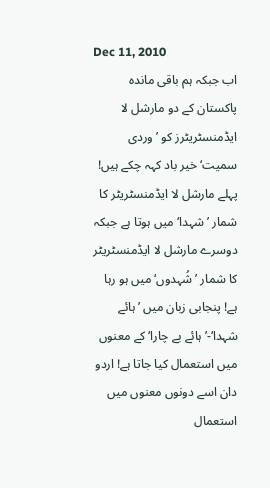Dec 11, 2010
اب جبکہ ہم باقی ماندہ پاکستان کے دو مارشل لا ایڈمنسٹریٹرز کو ’وردی سمیت‘ خیر باد کہہ چکے ہیں! پہلے مارشل لا ایڈمنسٹریٹر کا شمار ’شہدا‘ میں ہوتا ہے جبکہ دوسرے مارشل لا ایڈمنسٹریٹر کا شمار ’شُہدوں‘ میں ہو رہا ہے! پنجابی زبان میں ’ہائے شہدا‘-’ہائے بے چارا‘ کے معنوں میں استعمال کیا جاتا ہے! اردو دان اسے دونوں معنوں میں استعمال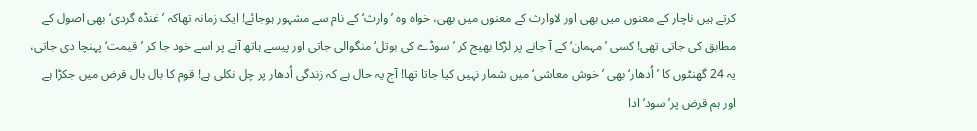کرتے ہیں ناچار کے معنوں میں بھی اور لاوارث کے معنوں میں بھی، خواہ وہ ’وارث‘ کے نام سے مشہور ہوجائے! ایک زمانہ تھاکہ ’غنڈہ گردی‘ بھی اصول کے مطابق کی جاتی تھی! کسی ’مہمان‘ کے آ جانے پر لڑکا بھیج کر ’سوڈے کی بوتل‘ منگوالی جاتی اور پیسے ہاتھ آنے پر اسے خود جا کر ’قیمت‘ پہنچا دی جاتی، یہ 24 گھنٹوں کا ’اُدھار‘ بھی ’خوش معاشی‘ میں شمار نہیں کیا جاتا تھا! آج یہ حال ہے کہ زندگی اُدھار پر چل نکلی ہے! قوم کا بال بال قرض میں جکڑا ہے اور ہم قرض پر’سود‘ ادا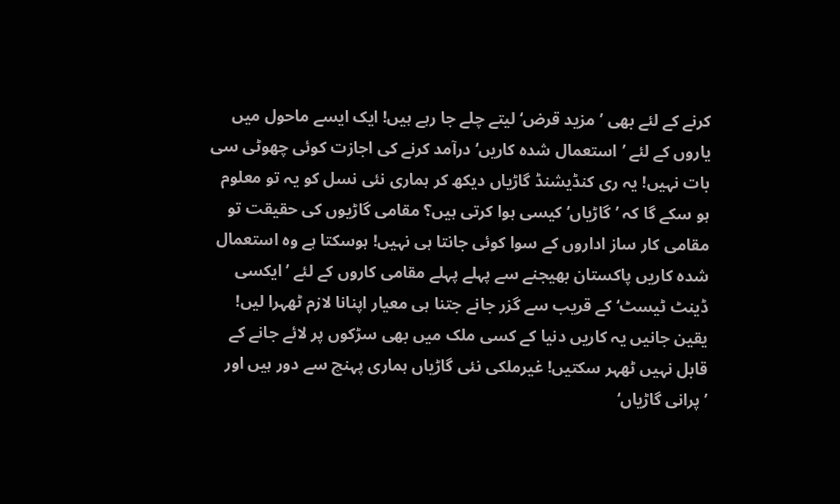کرنے کے لئے بھی ’مزید قرض‘ لیتے چلے جا رہے ہیں! ایک ایسے ماحول میں یاروں کے لئے ’استعمال شدہ کاریں‘ درآمد کرنے کی اجازت کوئی چھوٹی سی بات نہیں! یہ ری کنڈیشنڈ گاڑیاں دیکھ کر ہماری نئی نسل کو یہ تو معلوم ہو سکے گا کہ ’گاڑیاں‘ کیسی ہوا کرتی ہیں؟ مقامی گاڑیوں کی حقیقت تو مقامی کار ساز اداروں کے سوا کوئی جانتا ہی نہیں! ہوسکتا ہے وہ استعمال شدہ کاریں پاکستان بھیجنے سے پہلے پہلے مقامی کاروں کے لئے ’ایکسی ڈینٹ ٹیسٹ‘ کے قریب سے گزر جانے جتنا ہی معیار اپنانا لازم ٹھہرا لیں! یقین جانیں یہ کاریں دنیا کے کسی ملک میں بھی سڑکوں پر لائے جانے کے قابل نہیں ٹھہر سکتیں! غیرملکی نئی گاڑیاں ہماری پہنچ سے دور ہیں اور ’پرانی گاڑیاں‘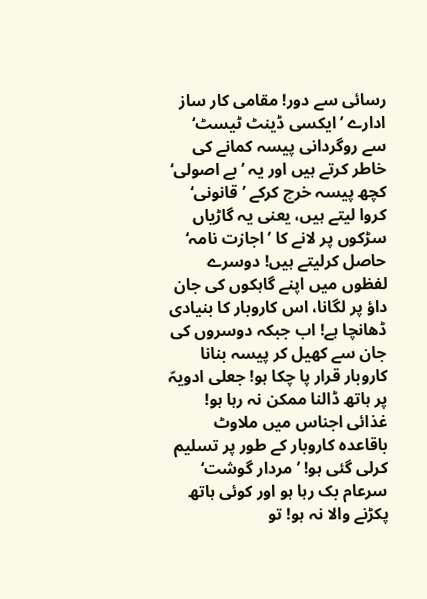رسائی سے دور! مقامی کار ساز ادارے ’ایکسی ڈینٹ ٹیسٹ‘ سے روگردانی پیسہ کمانے کی خاطر کرتے ہیں اور یہ ’بے اصولی‘ کچھ پیسہ خرچ کرکے ’قانونی‘ کروا لیتے ہیں، یعنی یہ گاڑیاں سڑکوں پر لانے کا ’اجازت نامہ‘ حاصل کرلیتے ہیں! دوسرے لفظوں میں اپنے گاہکوں کی جان داؤ پر لگانا، اس کاروبار کا بنیادی ڈھانچا ہے! اب جبکہ دوسروں کی جان سے کھیل کر پیسہ بنانا کاروبار قرار پا چکا ہو! جعلی ادویہّ پر ہاتھ ڈالنا ممکن نہ رہا ہو! غذائی اجناس میں ملاوٹ باقاعدہ کاروبار کے طور پر تسلیم کرلی گئی ہو! ’مردار گوشت‘ سرعام بک رہا ہو اور کوئی ہاتھ پکڑنے والا نہ ہو! تو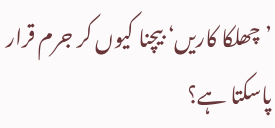’چھلکا کاریں‘ بیچنا کیوں کر جرم قرار پاسکتا ہے؟